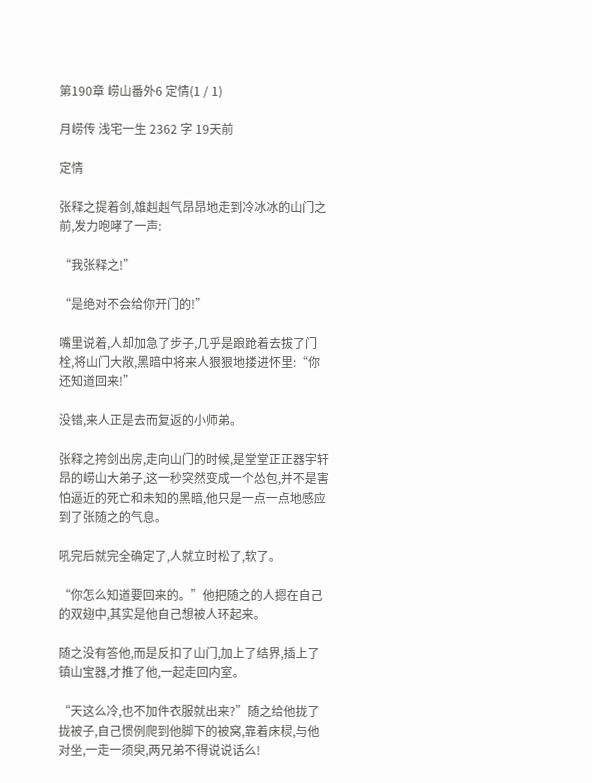第190章 崂山番外6 定情(1 / 1)

月崂传 浅宅一生 2362 字 19天前

定情

张释之提着剑,雄赳赳气昂昂地走到冷冰冰的山门之前,发力咆哮了一声:

“我张释之!”

“是绝对不会给你开门的!”

嘴里说着,人却加急了步子,几乎是踉跄着去拔了门栓,将山门大敞,黑暗中将来人狠狠地搂进怀里:“你还知道回来!”

没错,来人正是去而复返的小师弟。

张释之挎剑出房,走向山门的时候,是堂堂正正器宇轩昂的崂山大弟子,这一秒突然变成一个怂包,并不是害怕逼近的死亡和未知的黑暗,他只是一点一点地感应到了张随之的气息。

吼完后就完全确定了,人就立时松了,软了。

“你怎么知道要回来的。”他把随之的人摁在自己的双翅中,其实是他自己想被人环起来。

随之没有答他,而是反扣了山门,加上了结界,插上了镇山宝器,才推了他,一起走回内室。

“天这么冷,也不加件衣服就出来?”随之给他拢了拢被子,自己惯例爬到他脚下的被窝,靠着床棂,与他对坐,一走一须臾,两兄弟不得说说话么!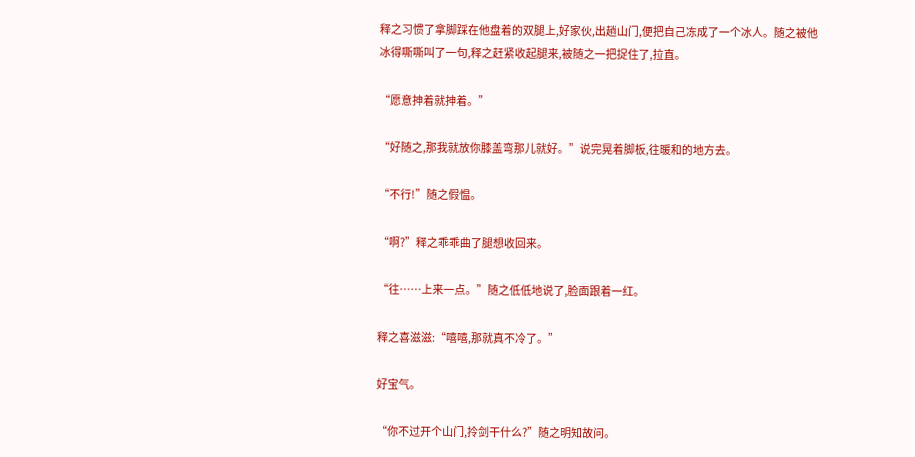释之习惯了拿脚踩在他盘着的双腿上,好家伙,出趟山门,便把自己冻成了一个冰人。随之被他冰得嘶嘶叫了一句,释之赶紧收起腿来,被随之一把捉住了,拉直。

“愿意抻着就抻着。”

“好随之,那我就放你膝盖弯那儿就好。”说完晃着脚板,往暖和的地方去。

“不行!”随之假愠。

“啊?”释之乖乖曲了腿想收回来。

“往……上来一点。”随之低低地说了,脸面跟着一红。

释之喜滋滋:“嘻嘻,那就真不冷了。”

好宝气。

“你不过开个山门,拎剑干什么?”随之明知故问。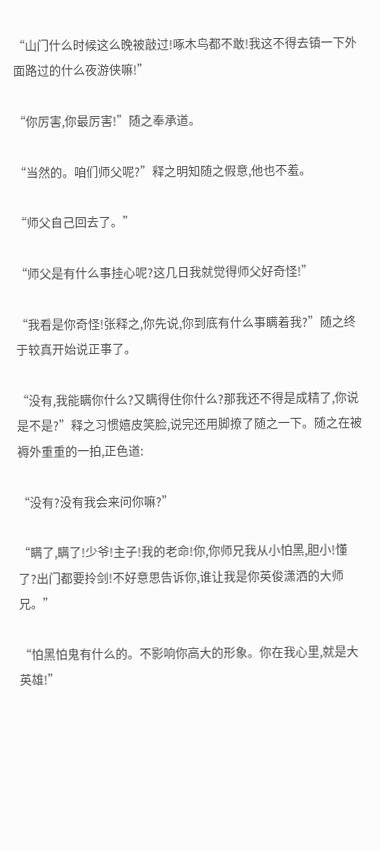“山门什么时候这么晚被敲过!啄木鸟都不敢!我这不得去镇一下外面路过的什么夜游侠嘛!”

“你厉害,你最厉害!”随之奉承道。

“当然的。咱们师父呢?”释之明知随之假意,他也不羞。

“师父自己回去了。”

“师父是有什么事挂心呢?这几日我就觉得师父好奇怪!”

“我看是你奇怪!张释之,你先说,你到底有什么事瞒着我?”随之终于较真开始说正事了。

“没有,我能瞒你什么?又瞒得住你什么?那我还不得是成精了,你说是不是?”释之习惯嬉皮笑脸,说完还用脚撩了随之一下。随之在被褥外重重的一拍,正色道:

“没有?没有我会来问你嘛?”

“瞒了,瞒了!少爷!主子!我的老命!你,你师兄我从小怕黑,胆小!懂了?出门都要拎剑!不好意思告诉你,谁让我是你英俊潇洒的大师兄。”

“怕黑怕鬼有什么的。不影响你高大的形象。你在我心里,就是大英雄!”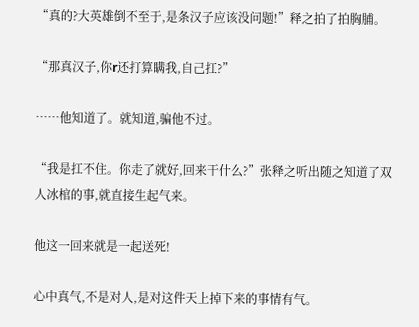“真的?大英雄倒不至于,是条汉子应该没问题!”释之拍了拍胸脯。

“那真汉子,你r还打算瞒我,自己扛?”

……他知道了。就知道,骗他不过。

“我是扛不住。你走了就好,回来干什么?”张释之听出随之知道了双人冰棺的事,就直接生起气来。

他这一回来就是一起送死!

心中真气,不是对人,是对这件天上掉下来的事情有气。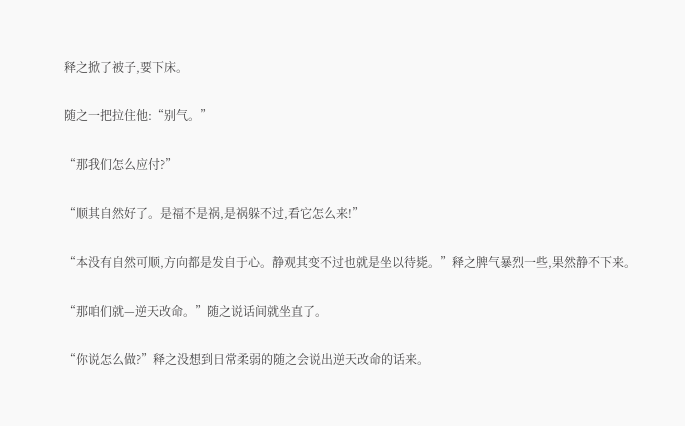释之掀了被子,要下床。

随之一把拉住他:“别气。”

“那我们怎么应付?”

“顺其自然好了。是福不是祸,是祸躲不过,看它怎么来!”

“本没有自然可顺,方向都是发自于心。静观其变不过也就是坐以待毙。”释之脾气暴烈一些,果然静不下来。

“那咱们就—逆天改命。”随之说话间就坐直了。

“你说怎么做?”释之没想到日常柔弱的随之会说出逆天改命的话来。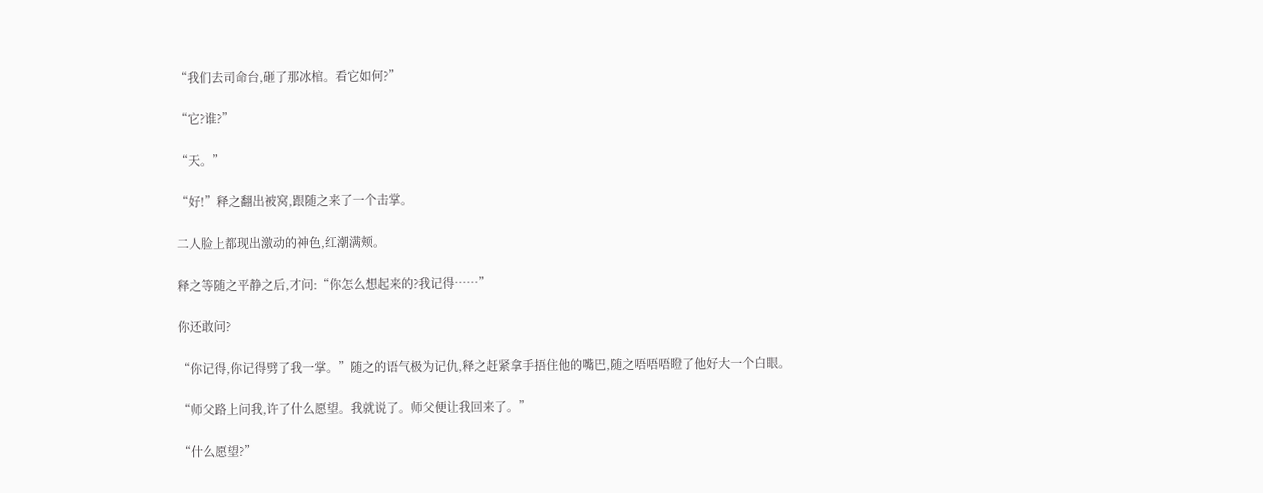“我们去司命台,砸了那冰棺。看它如何?”

“它?谁?”

“天。”

“好!”释之翻出被窝,跟随之来了一个击掌。

二人脸上都现出激动的神色,红潮满颊。

释之等随之平静之后,才问:“你怎么想起来的?我记得……”

你还敢问?

“你记得,你记得劈了我一掌。”随之的语气极为记仇,释之赶紧拿手捂住他的嘴巴,随之唔唔唔瞪了他好大一个白眼。

“师父路上问我,许了什么愿望。我就说了。师父便让我回来了。”

“什么愿望?”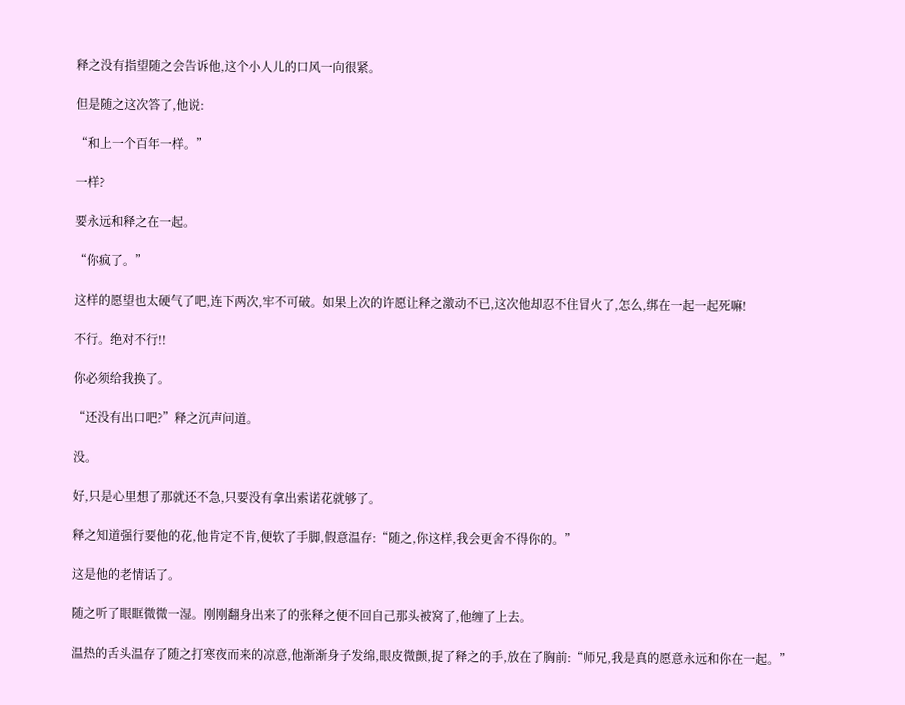释之没有指望随之会告诉他,这个小人儿的口风一向很紧。

但是随之这次答了,他说:

“和上一个百年一样。”

一样?

要永远和释之在一起。

“你疯了。”

这样的愿望也太硬气了吧,连下两次,牢不可破。如果上次的许愿让释之激动不已,这次他却忍不住冒火了,怎么,绑在一起一起死嘛!

不行。绝对不行!!

你必须给我换了。

“还没有出口吧?”释之沉声问道。

没。

好,只是心里想了那就还不急,只要没有拿出索诺花就够了。

释之知道强行要他的花,他肯定不肯,便软了手脚,假意温存:“随之,你这样,我会更舍不得你的。”

这是他的老情话了。

随之听了眼眶微微一湿。刚刚翻身出来了的张释之便不回自己那头被窝了,他缠了上去。

温热的舌头温存了随之打寒夜而来的凉意,他渐渐身子发绵,眼皮微颤,捉了释之的手,放在了胸前:“师兄,我是真的愿意永远和你在一起。”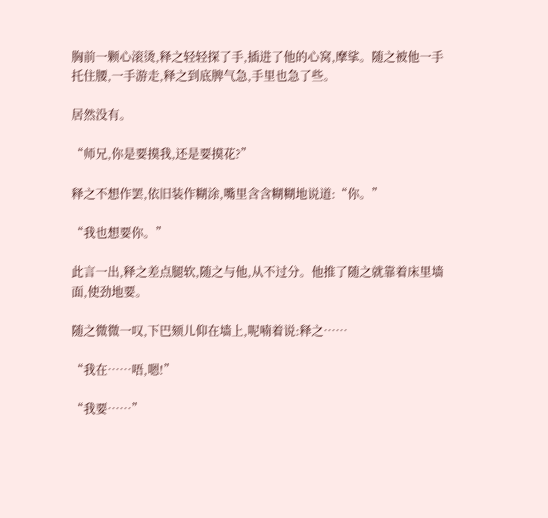胸前一颗心滚烫,释之轻轻探了手,插进了他的心窝,摩挲。随之被他一手托住腰,一手游走,释之到底脾气急,手里也急了些。

居然没有。

“师兄,你是要摸我,还是要摸花?”

释之不想作罢,依旧装作糊涂,嘴里含含糊糊地说道:“你。”

“我也想要你。”

此言一出,释之差点腿软,随之与他,从不过分。他推了随之就靠着床里墙面,使劲地要。

随之微微一叹,下巴颏儿仰在墙上,呢喃着说:释之……

“我在……唔,嗯!”

“我要……”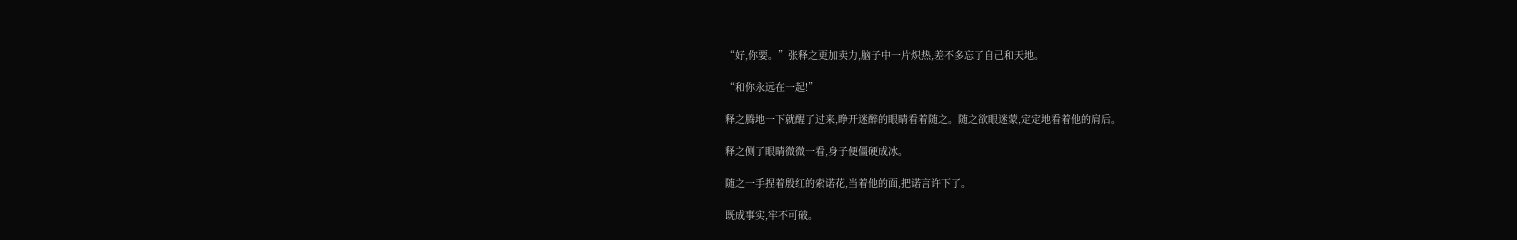“好,你要。”张释之更加卖力,脑子中一片炽热,差不多忘了自己和天地。

“和你永远在一起!”

释之腾地一下就醒了过来,睁开迷醉的眼睛看着随之。随之欲眼迷蒙,定定地看着他的肩后。

释之侧了眼睛微微一看,身子便僵硬成冰。

随之一手捏着殷红的索诺花,当着他的面,把诺言许下了。

既成事实,牢不可破。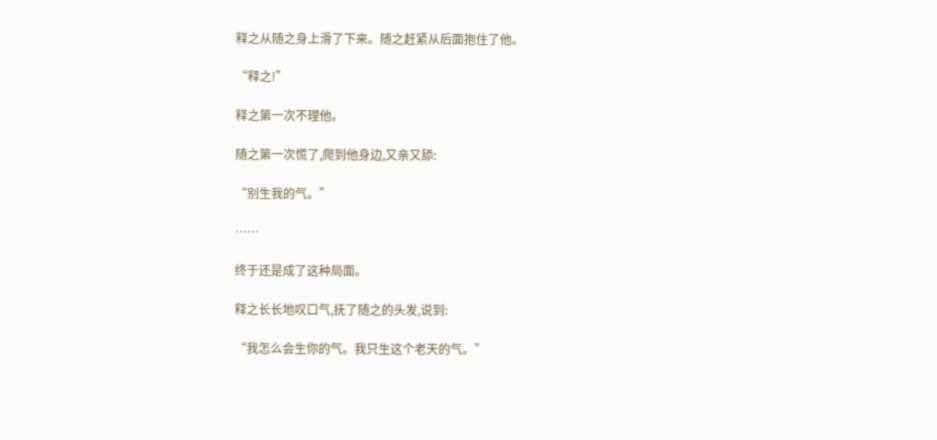释之从随之身上滑了下来。随之赶紧从后面抱住了他。

“释之!”

释之第一次不理他。

随之第一次慌了,爬到他身边,又亲又舔:

“别生我的气。”

……

终于还是成了这种局面。

释之长长地叹口气,抚了随之的头发,说到:

“我怎么会生你的气。我只生这个老天的气。”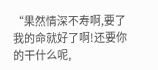“果然情深不寿啊,要了我的命就好了啊!还要你的干什么呢,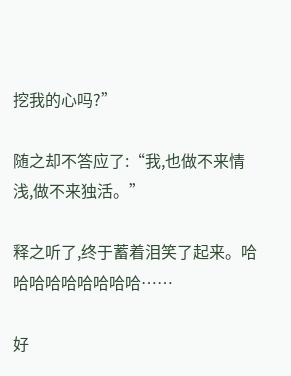挖我的心吗?”

随之却不答应了:“我,也做不来情浅,做不来独活。”

释之听了,终于蓄着泪笑了起来。哈哈哈哈哈哈哈哈哈……

好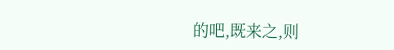的吧,既来之,则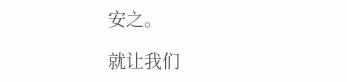安之。

就让我们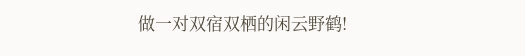做一对双宿双栖的闲云野鹤!